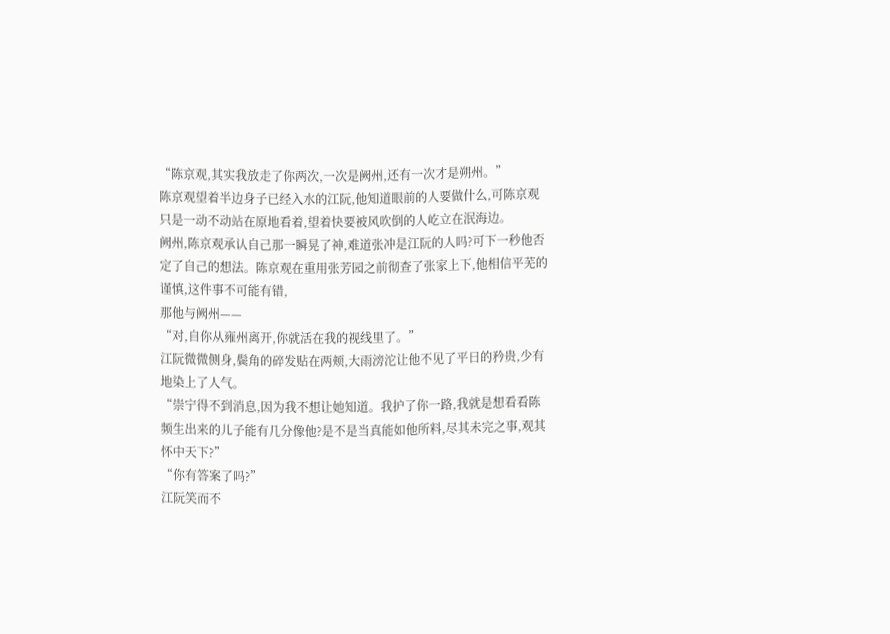“陈京观,其实我放走了你两次,一次是阙州,还有一次才是朔州。”
陈京观望着半边身子已经入水的江阮,他知道眼前的人要做什么,可陈京观只是一动不动站在原地看着,望着快要被风吹倒的人屹立在泯海边。
阙州,陈京观承认自己那一瞬晃了神,难道张冲是江阮的人吗?可下一秒他否定了自己的想法。陈京观在重用张芳园之前彻查了张家上下,他相信平芜的谨慎,这件事不可能有错,
那他与阙州——
“对,自你从雍州离开,你就活在我的视线里了。”
江阮微微侧身,鬓角的碎发贴在两颊,大雨滂沱让他不见了平日的矜贵,少有地染上了人气。
“崇宁得不到消息,因为我不想让她知道。我护了你一路,我就是想看看陈频生出来的儿子能有几分像他?是不是当真能如他所料,尽其未完之事,观其怀中天下?”
“你有答案了吗?”
江阮笑而不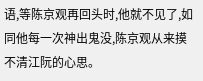语,等陈京观再回头时,他就不见了,如同他每一次神出鬼没,陈京观从来摸不清江阮的心思。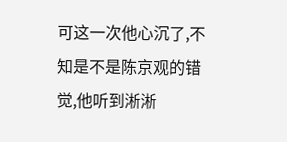可这一次他心沉了,不知是不是陈京观的错觉,他听到淅淅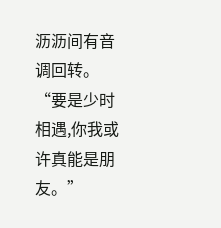沥沥间有音调回转。
“要是少时相遇,你我或许真能是朋友。”